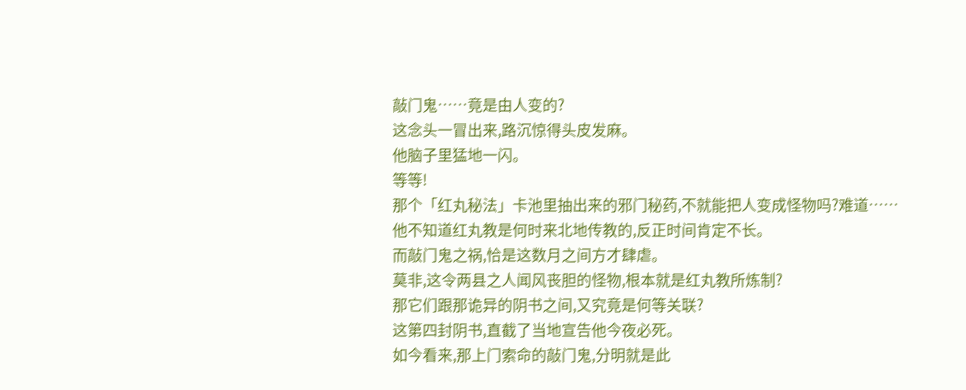敲门鬼……竟是由人变的?
这念头一冒出来,路沉惊得头皮发麻。
他脑子里猛地一闪。
等等!
那个「红丸秘法」卡池里抽出来的邪门秘药,不就能把人变成怪物吗?难道……
他不知道红丸教是何时来北地传教的,反正时间肯定不长。
而敲门鬼之祸,恰是这数月之间方才肆虐。
莫非,这令两县之人闻风丧胆的怪物,根本就是红丸教所炼制?
那它们跟那诡异的阴书之间,又究竟是何等关联?
这第四封阴书,直截了当地宣告他今夜必死。
如今看来,那上门索命的敲门鬼,分明就是此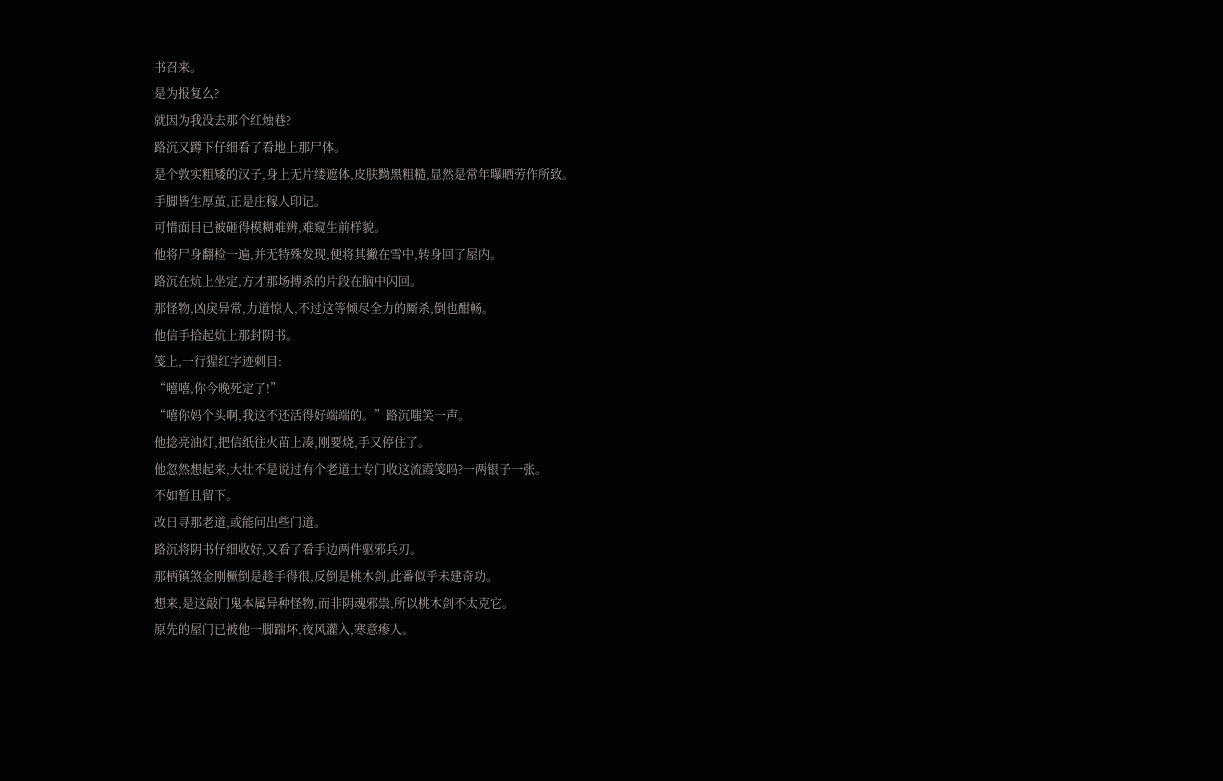书召来。
是为报复么?
就因为我没去那个红烛巷?
路沉又蹲下仔细看了看地上那尸体。
是个敦实粗矮的汉子,身上无片缕遮体,皮肤黝黑粗糙,显然是常年曝晒劳作所致。
手脚皆生厚茧,正是庄稼人印记。
可惜面目已被砸得模糊难辨,难窥生前样貌。
他将尸身翻检一遍,并无特殊发现,便将其撇在雪中,转身回了屋内。
路沉在炕上坐定,方才那场搏杀的片段在脑中闪回。
那怪物,凶戾异常,力道惊人,不过这等倾尽全力的厮杀,倒也酣畅。
他信手拾起炕上那封阴书。
笺上,一行猩红字迹刺目:
“嘻嘻,你今晚死定了!”
“嘻你妈个头啊,我这不还活得好端端的。”路沉嗤笑一声。
他捻亮油灯,把信纸往火苗上凑,刚要烧,手又停住了。
他忽然想起来,大壮不是说过有个老道士专门收这流霞笺吗?一两银子一张。
不如暂且留下。
改日寻那老道,或能问出些门道。
路沉将阴书仔细收好,又看了看手边两件驱邪兵刃。
那柄镇煞金刚橛倒是趁手得很,反倒是桃木剑,此番似乎未建奇功。
想来,是这敲门鬼本属异种怪物,而非阴魂邪祟,所以桃木剑不太克它。
原先的屋门已被他一脚踹坏,夜风灌入,寒意瘆人。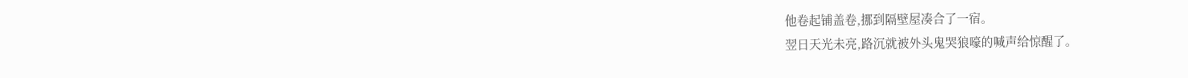他卷起铺盖卷,挪到隔壁屋凑合了一宿。
翌日天光未亮,路沉就被外头鬼哭狼嚎的喊声给惊醒了。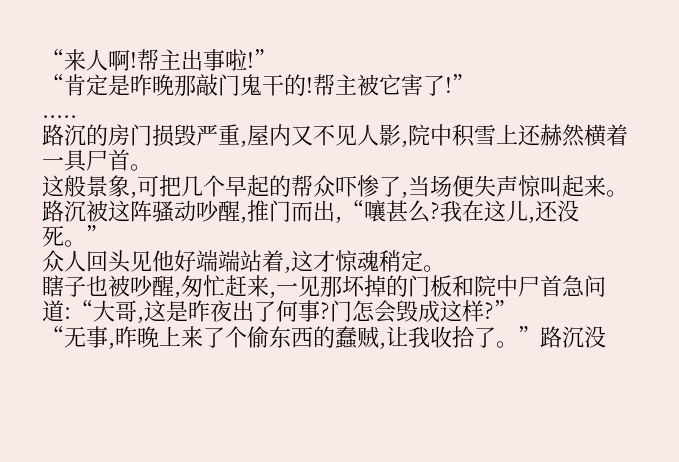“来人啊!帮主出事啦!”
“肯定是昨晚那敲门鬼干的!帮主被它害了!”
.....
路沉的房门损毁严重,屋内又不见人影,院中积雪上还赫然横着一具尸首。
这般景象,可把几个早起的帮众吓惨了,当场便失声惊叫起来。
路沉被这阵骚动吵醒,推门而出,“嚷甚么?我在这儿,还没死。”
众人回头见他好端端站着,这才惊魂稍定。
瞎子也被吵醒,匆忙赶来,一见那坏掉的门板和院中尸首急问道:“大哥,这是昨夜出了何事?门怎会毁成这样?”
“无事,昨晚上来了个偷东西的蠢贼,让我收拾了。”路沉没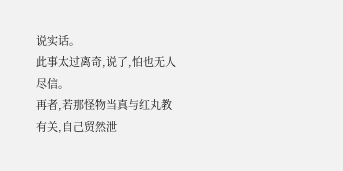说实话。
此事太过离奇,说了,怕也无人尽信。
再者,若那怪物当真与红丸教有关,自己贸然泄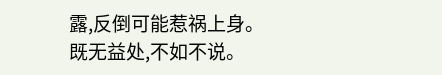露,反倒可能惹祸上身。
既无益处,不如不说。